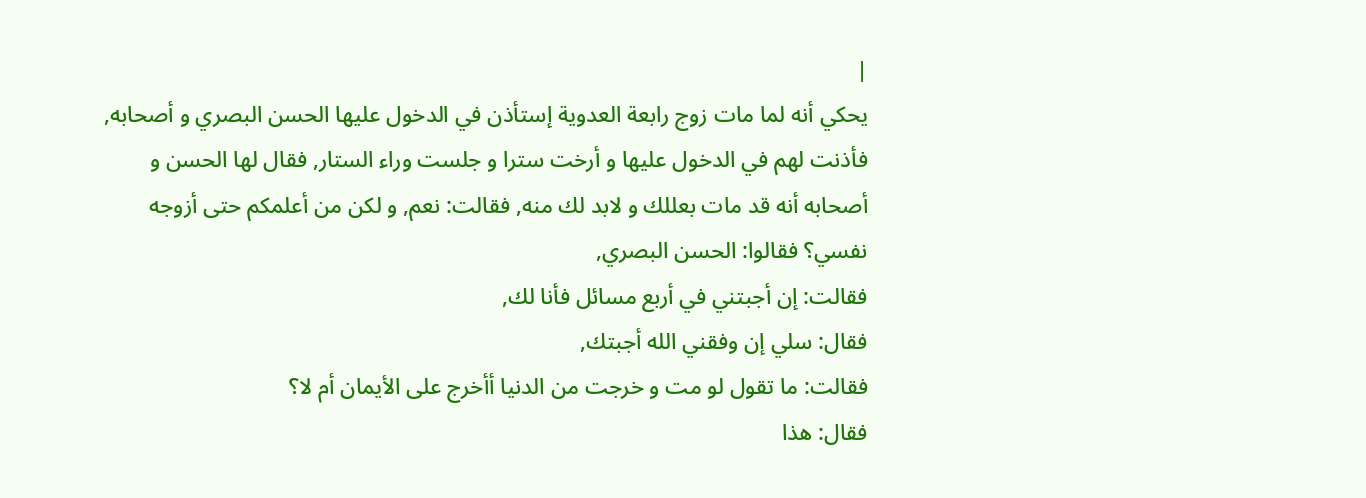|
يحكي أنه لما مات زوج رابعة العدوية إستأذن في الدخول عليها الحسن البصري و أصحابه,
فأذنت لهم في الدخول عليها و أرخت سترا و جلست وراء الستار, فقال لها الحسن و
أصحابه أنه قد مات بعللك و لابد لك منه, فقالت: نعم, و لكن من أعلمكم حتى أزوجه
نفسي؟ فقالوا: الحسن البصري,
فقالت: إن أجبتني في أربع مسائل فأنا لك,
فقال: سلي إن وفقني الله أجبتك,
فقالت: ما تقول لو مت و خرجت من الدنيا أأخرج على الأيمان أم لا؟
فقال: هذا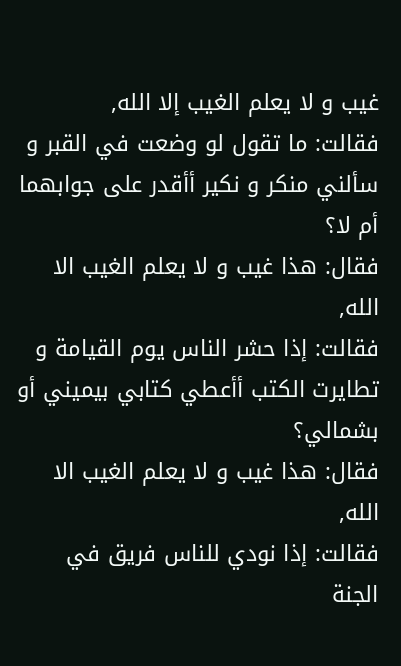غيب و لا يعلم الغيب إلا الله,
فقالت: ما تقول لو وضعت في القبر و سألني منكر و نكير أأقدر على جوابهما أم لا؟
فقال: هذا غيب و لا يعلم الغيب الا الله,
فقالت: إذا حشر الناس يوم القيامة و تطايرت الكتب أأعطي كتابي بيميني أو بشمالي؟
فقال: هذا غيب و لا يعلم الغيب الا الله,
فقالت: إذا نودي للناس فريق في الجنة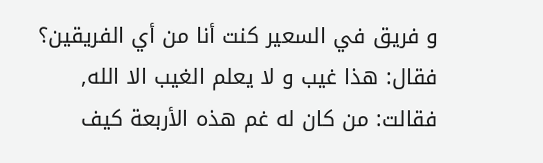و فريق في السعير كنت أنا من أي الفريقين؟
فقال: هذا غيب و لا يعلم الغيب الا الله,
فقالت: من كان له غم هذه الأربعة كيف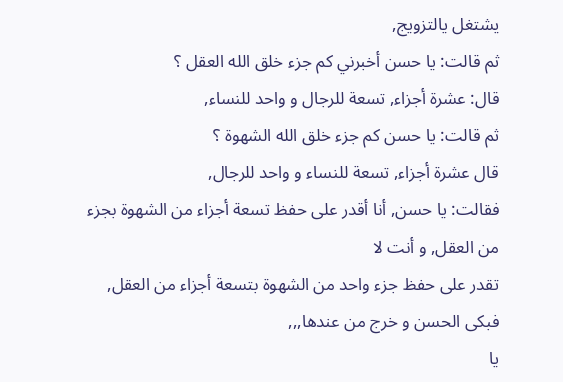يشتغل يالتزويج,
ثم قالت: يا حسن أخبرني كم جزء خلق الله العقل ؟
قال: عشرة أجزاء, تسعة للرجال و واحد للنساء,
ثم قالت: يا حسن كم جزء خلق الله الشهوة ؟
قال عشرة أجزاء, تسعة للنساء و واحد للرجال,
فقالت: يا حسن, أنا أقدر على حفظ تسعة أجزاء من الشهوة بجزء من العقل, و أنت لا
تقدر على حفظ جزء واحد من الشهوة بتسعة أجزاء من العقل,
فبكى الحسن و خرج من عندها,,,
يا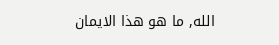الله, ما هو هذا الايمان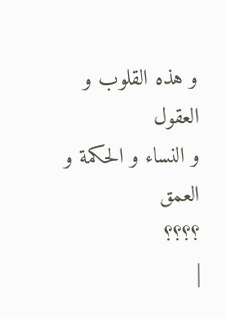و هذه القلوب و العقول
و النساء و الحكمة و العمق
؟؟؟؟
|